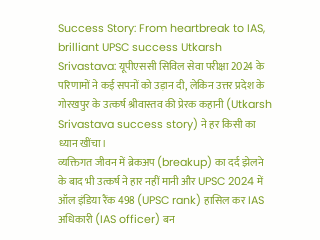Success Story: From heartbreak to IAS, brilliant UPSC success Utkarsh Srivastava: यूपीएससी सिविल सेवा परीक्षा 2024 के परिणामों ने कई सपनों को उड़ान दी, लेकिन उत्तर प्रदेश के गोरखपुर के उत्कर्ष श्रीवास्तव की प्रेरक कहानी (Utkarsh Srivastava success story) ने हर किसी का ध्यान खींचा।
व्यक्तिगत जीवन में ब्रेकअप (breakup) का दर्द झेलने के बाद भी उत्कर्ष ने हार नहीं मानी और UPSC 2024 में ऑल इंडिया रैंक 498 (UPSC rank) हासिल कर IAS अधिकारी (IAS officer) बन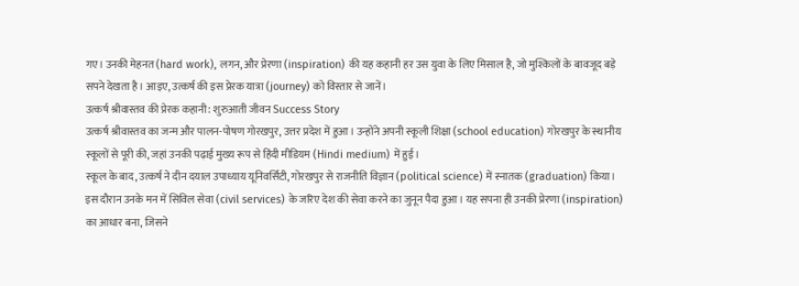गए। उनकी मेहनत (hard work), लगन, और प्रेरणा (inspiration) की यह कहानी हर उस युवा के लिए मिसाल है, जो मुश्किलों के बावजूद बड़े सपने देखता है। आइए, उत्कर्ष की इस प्रेरक यात्रा (journey) को विस्तार से जानें।
उत्कर्ष श्रीवास्तव की प्रेरक कहानी: शुरुआती जीवन Success Story
उत्कर्ष श्रीवास्तव का जन्म और पालन-पोषण गोरखपुर, उत्तर प्रदेश में हुआ। उन्होंने अपनी स्कूली शिक्षा (school education) गोरखपुर के स्थानीय स्कूलों से पूरी की, जहां उनकी पढ़ाई मुख्य रूप से हिंदी मीडियम (Hindi medium) में हुई।
स्कूल के बाद, उत्कर्ष ने दीन दयाल उपाध्याय यूनिवर्सिटी, गोरखपुर से राजनीति विज्ञान (political science) में स्नातक (graduation) किया। इस दौरान उनके मन में सिविल सेवा (civil services) के जरिए देश की सेवा करने का जुनून पैदा हुआ। यह सपना ही उनकी प्रेरणा (inspiration) का आधार बना, जिसने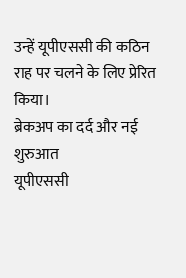उन्हें यूपीएससी की कठिन राह पर चलने के लिए प्रेरित किया।
ब्रेकअप का दर्द और नई शुरुआत
यूपीएससी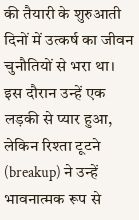की तैयारी के शुरुआती दिनों में उत्कर्ष का जीवन चुनौतियों से भरा था। इस दौरान उन्हें एक लड़की से प्यार हुआ, लेकिन रिश्ता टूटने (breakup) ने उन्हें भावनात्मक रूप से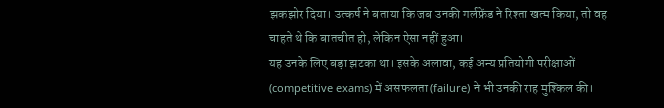झकझोर दिया। उत्कर्ष ने बताया कि जब उनकी गर्लफ्रेंड ने रिश्ता खत्म किया, तो वह चाहते थे कि बातचीत हो, लेकिन ऐसा नहीं हुआ।
यह उनके लिए बड़ा झटका था। इसके अलावा, कई अन्य प्रतियोगी परीक्षाओं (competitive exams) में असफलता (failure) ने भी उनकी राह मुश्किल की।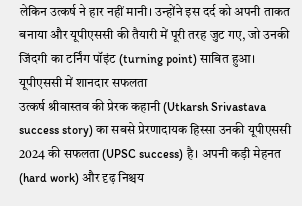लेकिन उत्कर्ष ने हार नहीं मानी। उन्होंने इस दर्द को अपनी ताकत बनाया और यूपीएससी की तैयारी में पूरी तरह जुट गए, जो उनकी जिंदगी का टर्निंग पॉइंट (turning point) साबित हुआ।
यूपीएससी में शानदार सफलता
उत्कर्ष श्रीवास्तव की प्रेरक कहानी (Utkarsh Srivastava success story) का सबसे प्रेरणादायक हिस्सा उनकी यूपीएससी 2024 की सफलता (UPSC success) है। अपनी कड़ी मेहनत (hard work) और दृढ़ निश्चय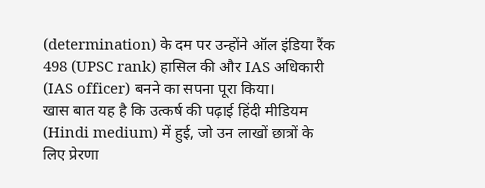(determination) के दम पर उन्होंने ऑल इंडिया रैंक 498 (UPSC rank) हासिल की और IAS अधिकारी (IAS officer) बनने का सपना पूरा किया।
खास बात यह है कि उत्कर्ष की पढ़ाई हिंदी मीडियम (Hindi medium) में हुई, जो उन लाखों छात्रों के लिए प्रेरणा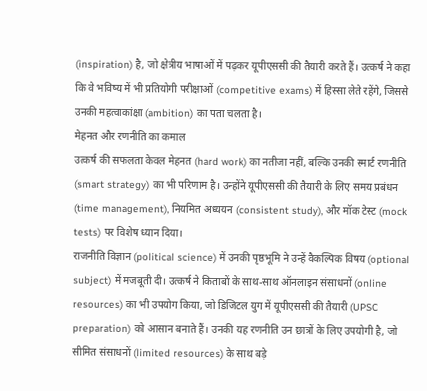(inspiration) है, जो क्षेत्रीय भाषाओं में पढ़कर यूपीएससी की तैयारी करते हैं। उत्कर्ष ने कहा कि वे भविष्य में भी प्रतियोगी परीक्षाओं (competitive exams) में हिस्सा लेते रहेंगे, जिससे उनकी महत्वाकांक्षा (ambition) का पता चलता है।
मेहनत और रणनीति का कमाल
उत्कर्ष की सफलता केवल मेहनत (hard work) का नतीजा नहीं, बल्कि उनकी स्मार्ट रणनीति (smart strategy) का भी परिणाम है। उन्होंने यूपीएससी की तैयारी के लिए समय प्रबंधन (time management), नियमित अध्ययन (consistent study), और मॉक टेस्ट (mock tests) पर विशेष ध्यान दिया।
राजनीति विज्ञान (political science) में उनकी पृष्ठभूमि ने उन्हें वैकल्पिक विषय (optional subject) में मजबूती दी। उत्कर्ष ने किताबों के साथ-साथ ऑनलाइन संसाधनों (online resources) का भी उपयोग किया, जो डिजिटल युग में यूपीएससी की तैयारी (UPSC preparation) को आसान बनाते हैं। उनकी यह रणनीति उन छात्रों के लिए उपयोगी है, जो सीमित संसाधनों (limited resources) के साथ बड़े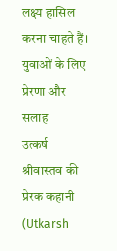लक्ष्य हासिल करना चाहते हैं।
युवाओं के लिए प्रेरणा और सलाह
उत्कर्ष श्रीवास्तव की प्रेरक कहानी (Utkarsh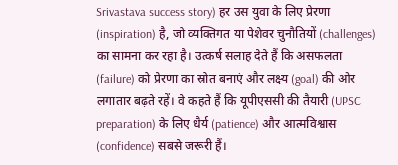Srivastava success story) हर उस युवा के लिए प्रेरणा (inspiration) है, जो व्यक्तिगत या पेशेवर चुनौतियों (challenges) का सामना कर रहा है। उत्कर्ष सलाह देते हैं कि असफलता (failure) को प्रेरणा का स्रोत बनाएं और लक्ष्य (goal) की ओर लगातार बढ़ते रहें। वे कहते हैं कि यूपीएससी की तैयारी (UPSC preparation) के लिए धैर्य (patience) और आत्मविश्वास (confidence) सबसे जरूरी हैं।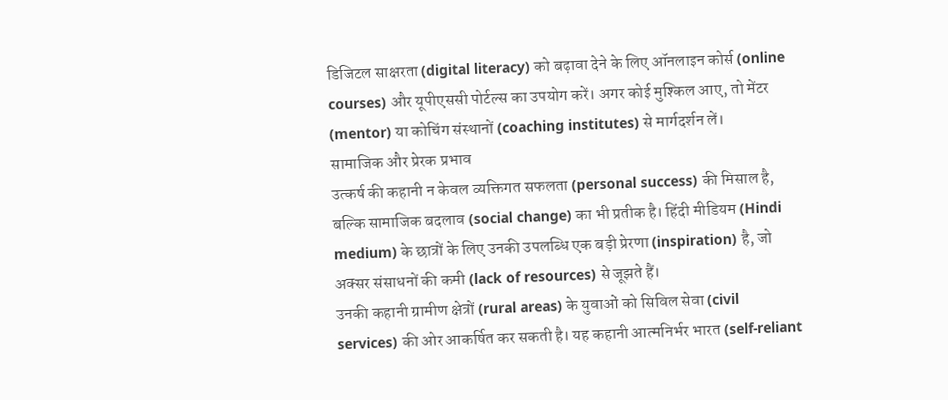डिजिटल साक्षरता (digital literacy) को बढ़ावा देने के लिए ऑनलाइन कोर्स (online courses) और यूपीएससी पोर्टल्स का उपयोग करें। अगर कोई मुश्किल आए, तो मेंटर (mentor) या कोचिंग संस्थानों (coaching institutes) से मार्गदर्शन लें।
सामाजिक और प्रेरक प्रभाव
उत्कर्ष की कहानी न केवल व्यक्तिगत सफलता (personal success) की मिसाल है, बल्कि सामाजिक बदलाव (social change) का भी प्रतीक है। हिंदी मीडियम (Hindi medium) के छात्रों के लिए उनकी उपलब्धि एक बड़ी प्रेरणा (inspiration) है, जो अक्सर संसाधनों की कमी (lack of resources) से जूझते हैं।
उनकी कहानी ग्रामीण क्षेत्रों (rural areas) के युवाओं को सिविल सेवा (civil services) की ओर आकर्षित कर सकती है। यह कहानी आत्मनिर्भर भारत (self-reliant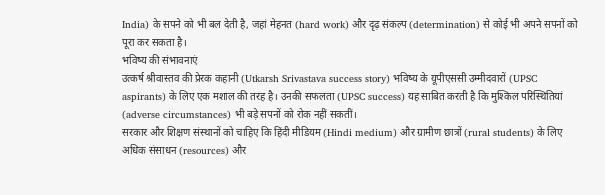India) के सपने को भी बल देती है, जहां मेहनत (hard work) और दृढ़ संकल्प (determination) से कोई भी अपने सपनों को पूरा कर सकता है।
भविष्य की संभावनाएं
उत्कर्ष श्रीवास्तव की प्रेरक कहानी (Utkarsh Srivastava success story) भविष्य के यूपीएससी उम्मीदवारों (UPSC aspirants) के लिए एक मशाल की तरह है। उनकी सफलता (UPSC success) यह साबित करती है कि मुश्किल परिस्थितियां (adverse circumstances) भी बड़े सपनों को रोक नहीं सकतीं।
सरकार और शिक्षण संस्थानों को चाहिए कि हिंदी मीडियम (Hindi medium) और ग्रामीण छात्रों (rural students) के लिए अधिक संसाधन (resources) और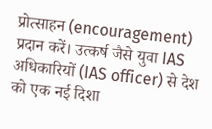प्रोत्साहन (encouragement) प्रदान करें। उत्कर्ष जैसे युवा IAS अधिकारियों (IAS officer) से देश को एक नई दिशा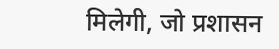मिलेगी, जो प्रशासन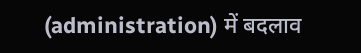(administration) में बदलाव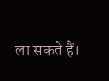ला सकते हैं।